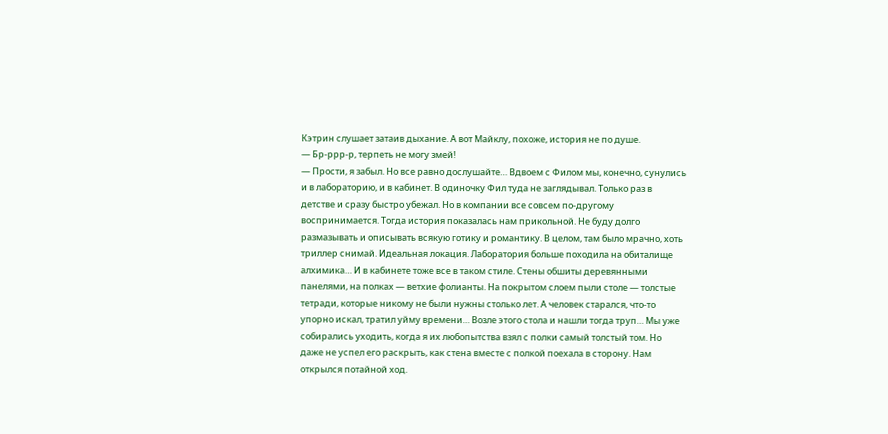Кэтрин слушает затаив дыхание. А вот Майклу, похоже, история не по душе.
— Бр-ррр-р, терпеть не могу змей!
— Прости, я забыл. Но все равно дослушайте… Вдвоем с Филом мы, конечно, сунулись и в лабораторию, и в кабинет. В одиночку Фил туда не заглядывал. Только раз в детстве и сразу быстро убежал. Но в компании все совсем по-другому воспринимается. Тогда история показалась нам прикольной. Не буду долго размазывать и описывать всякую готику и романтику. В целом, там было мрачно, хоть триллер снимай. Идеальная локация. Лаборатория больше походила на обиталище алхимика… И в кабинете тоже все в таком стиле. Стены обшиты деревянными панелями, на полках — ветхие фолианты. На покрытом слоем пыли столе — толстые тетради, которые никому не были нужны столько лет. А человек старался, что-то упорно искал, тратил уйму времени… Возле этого стола и нашли тогда труп… Мы уже собирались уходить, когда я их любопытства взял с полки самый толстый том. Но даже не успел его раскрыть, как стена вместе с полкой поехала в сторону. Нам открылся потайной ход.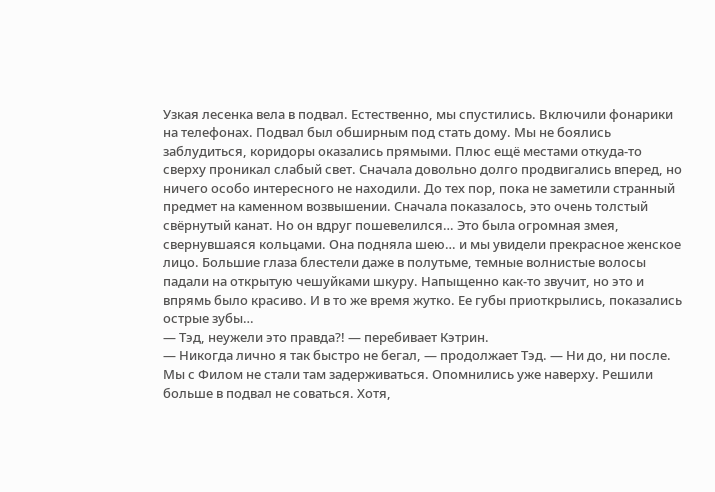Узкая лесенка вела в подвал. Естественно, мы спустились. Включили фонарики на телефонах. Подвал был обширным под стать дому. Мы не боялись заблудиться, коридоры оказались прямыми. Плюс ещё местами откуда-то сверху проникал слабый свет. Сначала довольно долго продвигались вперед, но ничего особо интересного не находили. До тех пор, пока не заметили странный предмет на каменном возвышении. Сначала показалось, это очень толстый свёрнутый канат. Но он вдруг пошевелился… Это была огромная змея, свернувшаяся кольцами. Она подняла шею… и мы увидели прекрасное женское лицо. Большие глаза блестели даже в полутьме, темные волнистые волосы падали на открытую чешуйками шкуру. Напыщенно как-то звучит, но это и впрямь было красиво. И в то же время жутко. Ее губы приоткрылись, показались острые зубы…
— Тэд, неужели это правда?! — перебивает Кэтрин.
— Никогда лично я так быстро не бегал, — продолжает Тэд. — Ни до, ни после. Мы с Филом не стали там задерживаться. Опомнились уже наверху. Решили больше в подвал не соваться. Хотя,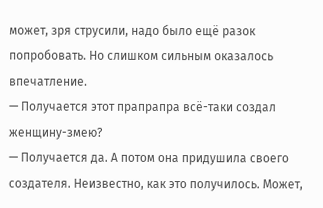может, зря струсили, надо было ещё разок попробовать. Но слишком сильным оказалось впечатление.
— Получается этот прапрапра всё-таки создал женщину-змею?
— Получается да. А потом она придушила своего создателя. Неизвестно, как это получилось. Может,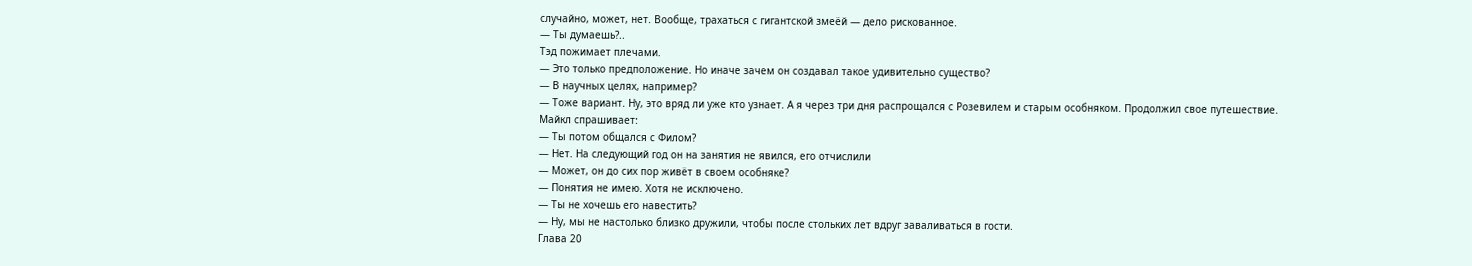случайно, может, нет. Вообще, трахаться с гигантской змеёй — дело рискованное.
— Ты думаешь?..
Тэд пожимает плечами.
— Это только предположение. Но иначе зачем он создавал такое удивительно существо?
— В научных целях, например?
— Тоже вариант. Ну, это вряд ли уже кто узнает. А я через три дня распрощался с Розевилем и старым особняком. Продолжил свое путешествие.
Майкл спрашивает:
— Ты потом общался с Филом?
— Нет. На следующий год он на занятия не явился, его отчислили
— Может, он до сих пор живёт в своем особняке?
— Понятия не имею. Хотя не исключено.
— Ты не хочешь его навестить?
— Ну, мы не настолько близко дружили, чтобы после стольких лет вдруг заваливаться в гости.
Глава 20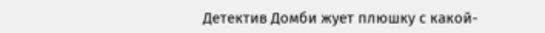Детектив Домби жует плюшку с какой-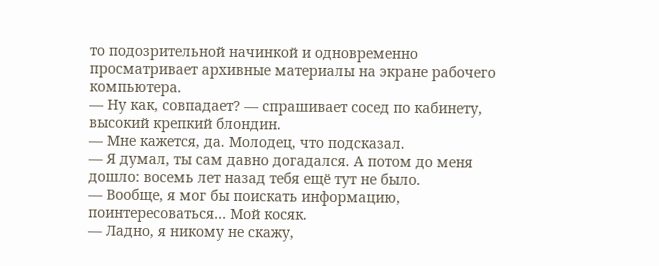то подозрительной начинкой и одновременно просматривает архивные материалы на экране рабочего компьютера.
— Ну как, совпадает? — спрашивает сосед по кабинету, высокий крепкий блондин.
— Мне кажется, да. Молодец, что подсказал.
— Я думал, ты сам давно догадался. А потом до меня дошло: восемь лет назад тебя ещё тут не было.
— Вообще, я мог бы поискать информацию, поинтересоваться… Мой косяк.
— Ладно, я никому не скажу,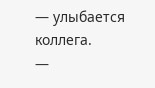— улыбается коллега.
—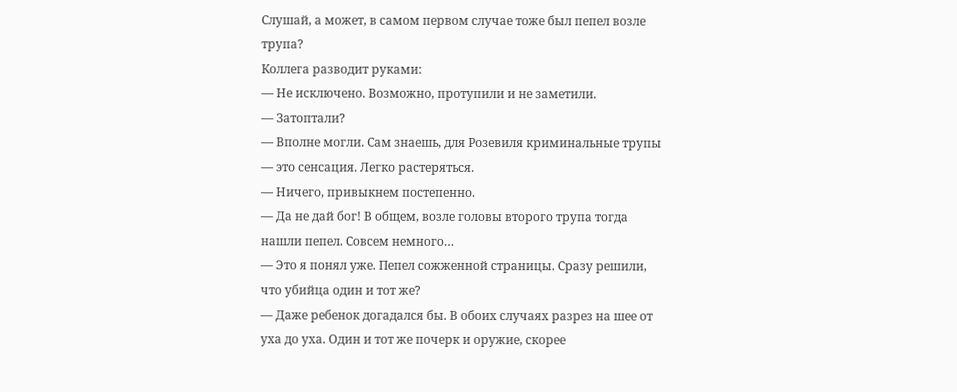Слушай, а может, в самом первом случае тоже был пепел возле трупа?
Коллега разводит руками:
— Не исключено. Возможно, протупили и не заметили.
— Затоптали?
— Вполне могли. Сам знаешь, для Розевиля криминальные трупы — это сенсация. Легко растеряться.
— Ничего, привыкнем постепенно.
— Да не дай бог! В общем, возле головы второго трупа тогда нашли пепел. Совсем немного…
— Это я понял уже. Пепел сожженной страницы. Сразу решили, что убийца один и тот же?
— Даже ребенок догадался бы. В обоих случаях разрез на шее от уха до уха. Один и тот же почерк и оружие, скорее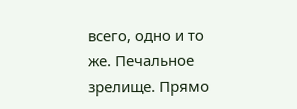всего, одно и то же. Печальное зрелище. Прямо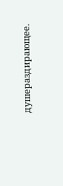душераздирающее.